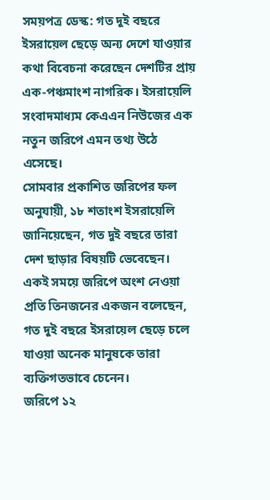সময়পত্র ডেস্ক: গত দুই বছরে ইসরায়েল ছেড়ে অন্য দেশে যাওয়ার কথা বিবেচনা করেছেন দেশটির প্রায় এক-পঞ্চমাংশ নাগরিক। ইসরায়েলি সংবাদমাধ্যম কেএএন নিউজের এক নতুন জরিপে এমন তথ্য উঠে এসেছে।
সোমবার প্রকাশিত জরিপের ফল অনুযায়ী, ১৮ শতাংশ ইসরায়েলি জানিয়েছেন, গত দুই বছরে তারা দেশ ছাড়ার বিষয়টি ভেবেছেন। একই সময়ে জরিপে অংশ নেওয়া প্রতি তিনজনের একজন বলেছেন, গত দুই বছরে ইসরায়েল ছেড়ে চলে যাওয়া অনেক মানুষকে তারা ব্যক্তিগতভাবে চেনেন।
জরিপে ১২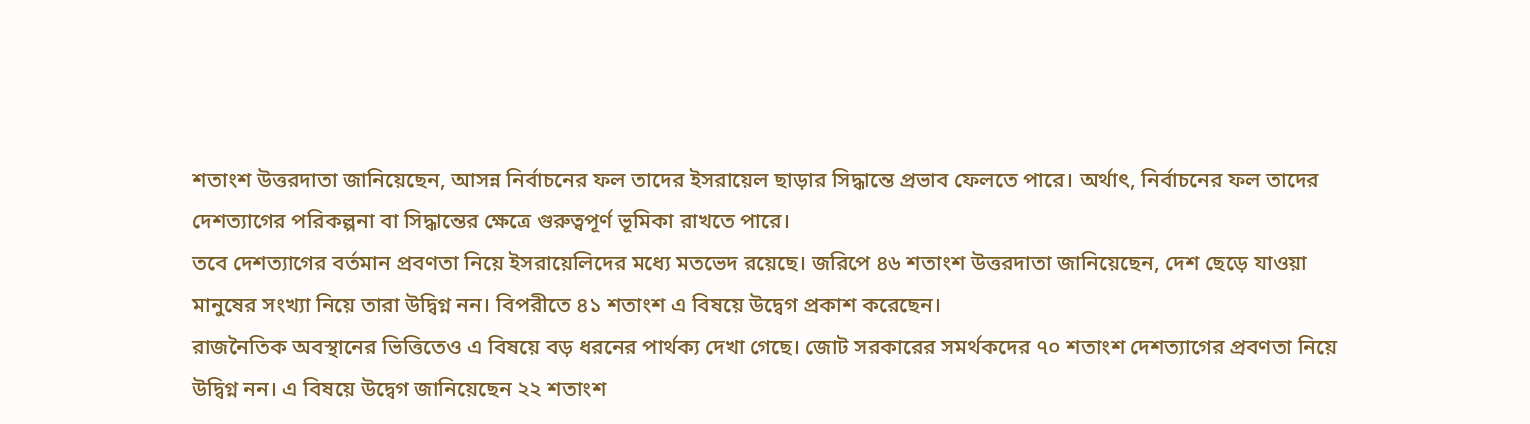শতাংশ উত্তরদাতা জানিয়েছেন, আসন্ন নির্বাচনের ফল তাদের ইসরায়েল ছাড়ার সিদ্ধান্তে প্রভাব ফেলতে পারে। অর্থাৎ, নির্বাচনের ফল তাদের দেশত্যাগের পরিকল্পনা বা সিদ্ধান্তের ক্ষেত্রে গুরুত্বপূর্ণ ভূমিকা রাখতে পারে।
তবে দেশত্যাগের বর্তমান প্রবণতা নিয়ে ইসরায়েলিদের মধ্যে মতভেদ রয়েছে। জরিপে ৪৬ শতাংশ উত্তরদাতা জানিয়েছেন, দেশ ছেড়ে যাওয়া মানুষের সংখ্যা নিয়ে তারা উদ্বিগ্ন নন। বিপরীতে ৪১ শতাংশ এ বিষয়ে উদ্বেগ প্রকাশ করেছেন।
রাজনৈতিক অবস্থানের ভিত্তিতেও এ বিষয়ে বড় ধরনের পার্থক্য দেখা গেছে। জোট সরকারের সমর্থকদের ৭০ শতাংশ দেশত্যাগের প্রবণতা নিয়ে উদ্বিগ্ন নন। এ বিষয়ে উদ্বেগ জানিয়েছেন ২২ শতাংশ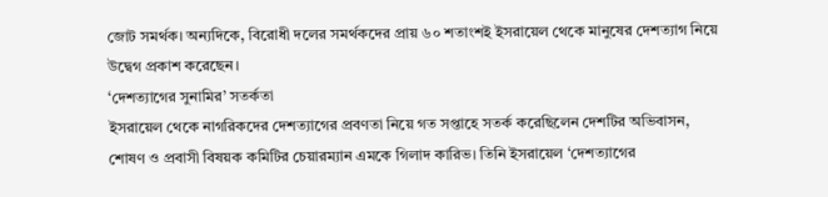জোট সমর্থক। অন্যদিকে, বিরোধী দলের সমর্থকদের প্রায় ৬০ শতাংশই ইসরায়েল থেকে মানুষের দেশত্যাগ নিয়ে উদ্বেগ প্রকাশ করেছেন।
‘দেশত্যাগের সুনামির’ সতর্কতা
ইসরায়েল থেকে নাগরিকদের দেশত্যাগের প্রবণতা নিয়ে গত সপ্তাহে সতর্ক করেছিলেন দেশটির অভিবাসন, শোষণ ও প্রবাসী বিষয়ক কমিটির চেয়ারম্যান এমকে গিলাদ কারিভ। তিনি ইসরায়েল ‘দেশত্যাগের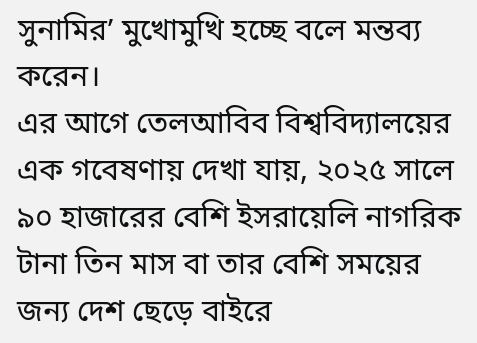সুনামির’ মুখোমুখি হচ্ছে বলে মন্তব্য করেন।
এর আগে তেলআবিব বিশ্ববিদ্যালয়ের এক গবেষণায় দেখা যায়, ২০২৫ সালে ৯০ হাজারের বেশি ইসরায়েলি নাগরিক টানা তিন মাস বা তার বেশি সময়ের জন্য দেশ ছেড়ে বাইরে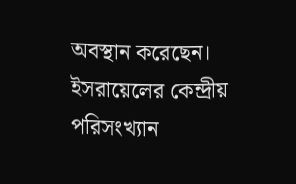অবস্থান করেছেন।
ইসরায়েলের কেন্দ্রীয় পরিসংখ্যান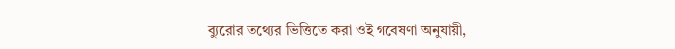ব্যুরোর তথ্যের ভিত্তিতে করা ওই গবেষণা অনুযায়ী,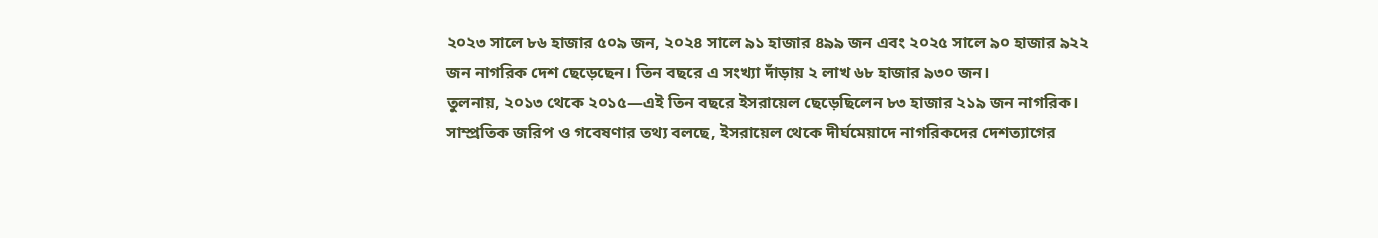২০২৩ সালে ৮৬ হাজার ৫০৯ জন, ২০২৪ সালে ৯১ হাজার ৪৯৯ জন এবং ২০২৫ সালে ৯০ হাজার ৯২২ জন নাগরিক দেশ ছেড়েছেন। তিন বছরে এ সংখ্যা দাঁড়ায় ২ লাখ ৬৮ হাজার ৯৩০ জন।
তুলনায়, ২০১৩ থেকে ২০১৫—এই তিন বছরে ইসরায়েল ছেড়েছিলেন ৮৩ হাজার ২১৯ জন নাগরিক।
সাম্প্রতিক জরিপ ও গবেষণার তথ্য বলছে, ইসরায়েল থেকে দীর্ঘমেয়াদে নাগরিকদের দেশত্যাগের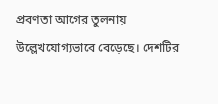প্রবণতা আগের তুলনায় উল্লেখযোগ্যভাবে বেড়েছে। দেশটির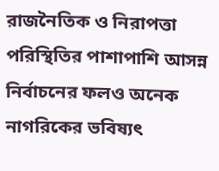রাজনৈতিক ও নিরাপত্তা পরিস্থিতির পাশাপাশি আসন্ন নির্বাচনের ফলও অনেক নাগরিকের ভবিষ্যৎ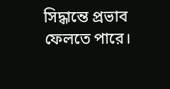সিদ্ধান্তে প্রভাব ফেলতে পারে।